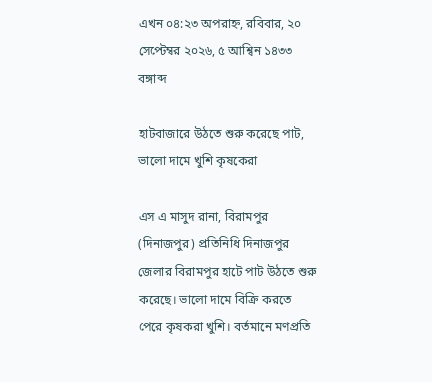এখন ০৪:২৩ অপরাহ্ন, রবিবার, ২০ সেপ্টেম্বর ২০২৬, ৫ আশ্বিন ১৪৩৩ বঙ্গাব্দ

হাটবাজারে উঠতে শুরু করেছে পাট, ভালো দামে খুশি কৃষকেরা

এস এ মাসুদ রানা, বিরামপুর (দিনাজপুর) প্রতিনিধি দিনাজপুর জেলার বিরামপুর হাটে পাট উঠতে শুরু করেছে। ভালো দামে বিক্রি করতে পেরে কৃষকরা খুশি। বর্তমানে মণপ্রতি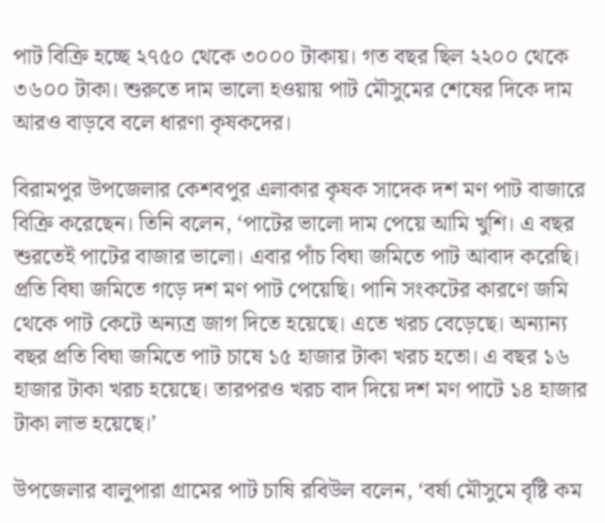পাট বিক্রি হচ্ছে ২৭৫০ থেকে ৩০০০ টাকায়। গত বছর ছিল ২২০০ থেকে ৩৬০০ টাকা। শুরুতে দাম ভালো হওয়ায় পাট মৌসুমের শেষের দিকে দাম আরও বাড়বে বলে ধারণা কৃষকদের।

বিরামপুর উপজেলার কেশবপুর এলাকার কৃষক সাদেক দশ মণ পাট বাজারে বিক্রি করেছেন। তিনি বলেন, ‘পাটের ভালো দাম পেয়ে আমি খুশি। এ বছর শুরতেই পাটের বাজার ভালো। এবার পাঁচ বিঘা জমিতে পাট আবাদ করেছি। প্রতি বিঘা জমিতে গড়ে দশ মণ পাট পেয়েছি। পানি সংকটের কারণে জমি থেকে পাট কেটে অন্যত্র জাগ দিতে হয়েছে। এতে খরচ বেড়েছে। অন্যান্য বছর প্রতি বিঘা জমিতে পাট চাষে ১৫ হাজার টাকা খরচ হতো। এ বছর ১৬ হাজার টাকা খরচ হয়েছে। তারপরও খরচ বাদ দিয়ে দশ মণ পাটে ১৪ হাজার টাকা লাভ হয়েছে।’

উপজেলার বালুপারা গ্রামের পাট চাষি রবিউল বলেন, ‘বর্ষা মৌসুমে বৃষ্টি কম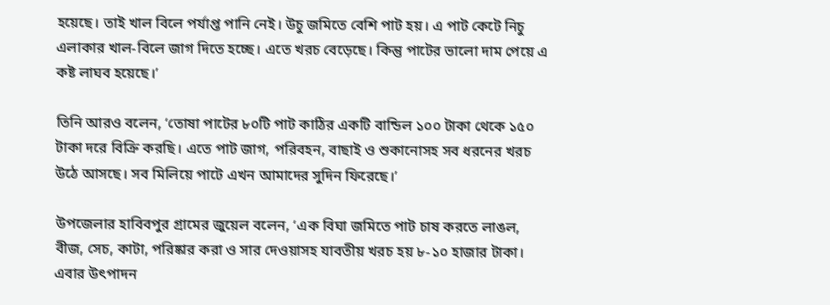হয়েছে। তাই খাল বিলে পর্যাপ্ত পানি নেই। উচু জমিতে বেশি পাট হয়। এ পাট কেটে নিচু এলাকার খাল-বিলে জাগ দিতে হচ্ছে। এতে খরচ বেড়েছে। কিন্তু পাটের ভালো দাম পেয়ে এ কষ্ট লাঘব হয়েছে।’

তিনি আরও বলেন, ‘তোষা পাটের ৮০টি পাট কাঠির একটি বান্ডিল ১০০ টাকা থেকে ১৫০ টাকা দরে বিক্রি করছি। এতে পাট জাগ, পরিবহন, বাছাই ও শুকানোসহ সব ধরনের খরচ উঠে আসছে। সব মিলিয়ে পাটে এখন আমাদের সুদিন ফিরেছে।’

উপজেলার হাবিবপুর গ্রামের জুয়েল বলেন, ‘এক বিঘা জমিতে পাট চাষ করতে লাঙল, বীজ, সেচ, কাটা, পরিষ্কার করা ও সার দেওয়াসহ যাবতীয় খরচ হয় ৮-১০ হাজার টাকা। এবার উৎপাদন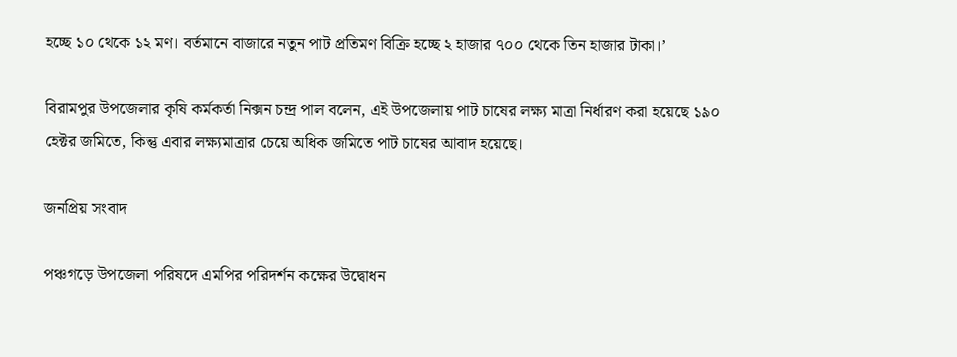হচ্ছে ১০ থেকে ১২ মণ। বর্তমানে বাজারে নতুন পাট প্রতিমণ বিক্রি হচ্ছে ২ হাজার ৭০০ থেকে তিন হাজার টাকা।’

বিরামপুর উপজেলার কৃষি কর্মকর্তা নিক্সন চন্দ্র পাল বলেন, এই উপজেলায় পাট চাষের লক্ষ্য মাত্রা নির্ধারণ করা হয়েছে ১৯০ হেক্টর জমিতে, কিন্তু এবার লক্ষ্যমাত্রার চেয়ে অধিক জমিতে পাট চাষের আবাদ হয়েছে।

জনপ্রিয় সংবাদ

পঞ্চগড়ে উপজেলা পরিষদে এমপির পরিদর্শন কক্ষের উদ্বোধন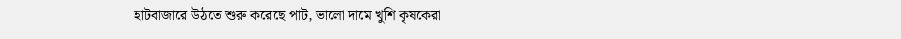হাটবাজারে উঠতে শুরু করেছে পাট, ভালো দামে খুশি কৃষকেরা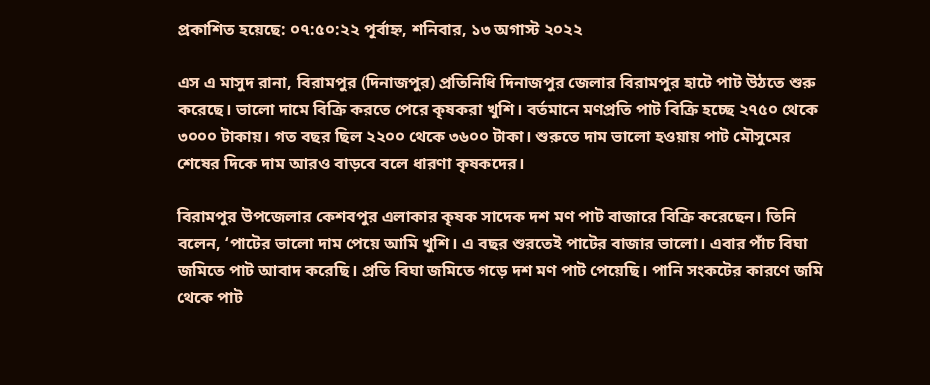প্রকাশিত হয়েছে: ০৭:৫০:২২ পূর্বাহ্ন, শনিবার, ১৩ অগাস্ট ২০২২

এস এ মাসুদ রানা, বিরামপুর (দিনাজপুর) প্রতিনিধি দিনাজপুর জেলার বিরামপুর হাটে পাট উঠতে শুরু করেছে। ভালো দামে বিক্রি করতে পেরে কৃষকরা খুশি। বর্তমানে মণপ্রতি পাট বিক্রি হচ্ছে ২৭৫০ থেকে ৩০০০ টাকায়। গত বছর ছিল ২২০০ থেকে ৩৬০০ টাকা। শুরুতে দাম ভালো হওয়ায় পাট মৌসুমের শেষের দিকে দাম আরও বাড়বে বলে ধারণা কৃষকদের।

বিরামপুর উপজেলার কেশবপুর এলাকার কৃষক সাদেক দশ মণ পাট বাজারে বিক্রি করেছেন। তিনি বলেন, ‘পাটের ভালো দাম পেয়ে আমি খুশি। এ বছর শুরতেই পাটের বাজার ভালো। এবার পাঁচ বিঘা জমিতে পাট আবাদ করেছি। প্রতি বিঘা জমিতে গড়ে দশ মণ পাট পেয়েছি। পানি সংকটের কারণে জমি থেকে পাট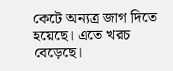কেটে অন্যত্র জাগ দিতে হয়েছে। এতে খরচ বেড়েছে।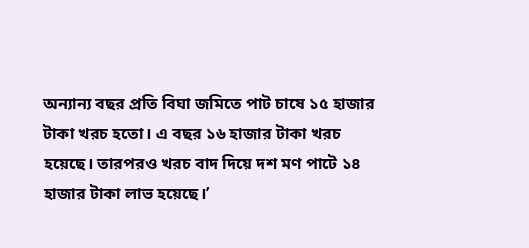অন্যান্য বছর প্রতি বিঘা জমিতে পাট চাষে ১৫ হাজার টাকা খরচ হতো। এ বছর ১৬ হাজার টাকা খরচ হয়েছে। তারপরও খরচ বাদ দিয়ে দশ মণ পাটে ১৪ হাজার টাকা লাভ হয়েছে।’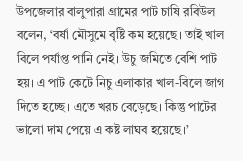উপজেলার বালুপারা গ্রামের পাট চাষি রবিউল বলেন, ‘বর্ষা মৌসুমে বৃষ্টি কম হয়েছে। তাই খাল বিলে পর্যাপ্ত পানি নেই। উচু জমিতে বেশি পাট হয়। এ পাট কেটে নিচু এলাকার খাল-বিলে জাগ দিতে হচ্ছে। এতে খরচ বেড়েছে। কিন্তু পাটের ভালো দাম পেয়ে এ কষ্ট লাঘব হয়েছে।’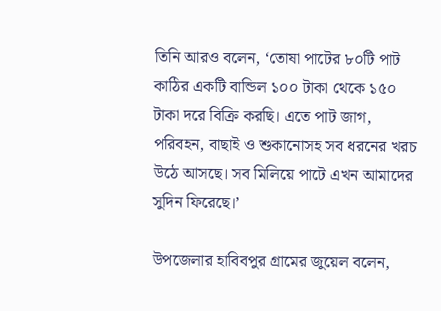তিনি আরও বলেন, ‘তোষা পাটের ৮০টি পাট কাঠির একটি বান্ডিল ১০০ টাকা থেকে ১৫০ টাকা দরে বিক্রি করছি। এতে পাট জাগ, পরিবহন, বাছাই ও শুকানোসহ সব ধরনের খরচ উঠে আসছে। সব মিলিয়ে পাটে এখন আমাদের সুদিন ফিরেছে।’

উপজেলার হাবিবপুর গ্রামের জুয়েল বলেন,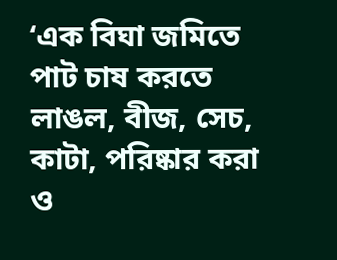‘এক বিঘা জমিতে পাট চাষ করতে লাঙল, বীজ, সেচ, কাটা, পরিষ্কার করা ও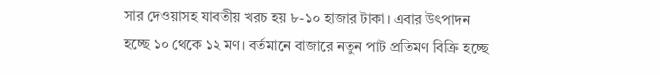সার দেওয়াসহ যাবতীয় খরচ হয় ৮-১০ হাজার টাকা। এবার উৎপাদন হচ্ছে ১০ থেকে ১২ মণ। বর্তমানে বাজারে নতুন পাট প্রতিমণ বিক্রি হচ্ছে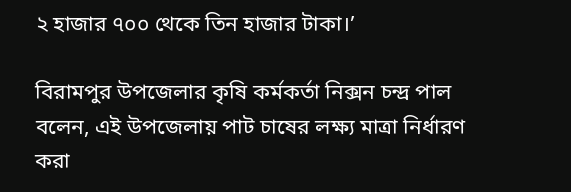২ হাজার ৭০০ থেকে তিন হাজার টাকা।’

বিরামপুর উপজেলার কৃষি কর্মকর্তা নিক্সন চন্দ্র পাল বলেন, এই উপজেলায় পাট চাষের লক্ষ্য মাত্রা নির্ধারণ করা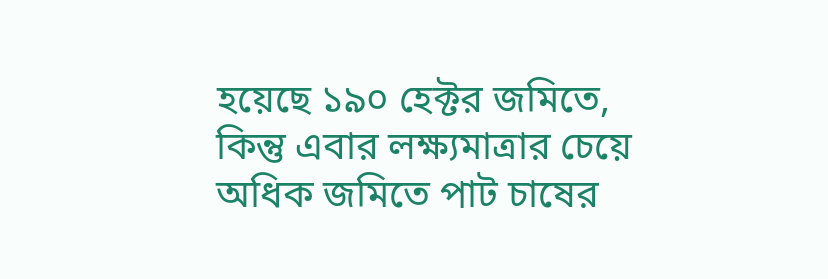হয়েছে ১৯০ হেক্টর জমিতে, কিন্তু এবার লক্ষ্যমাত্রার চেয়ে অধিক জমিতে পাট চাষের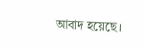আবাদ হয়েছে।